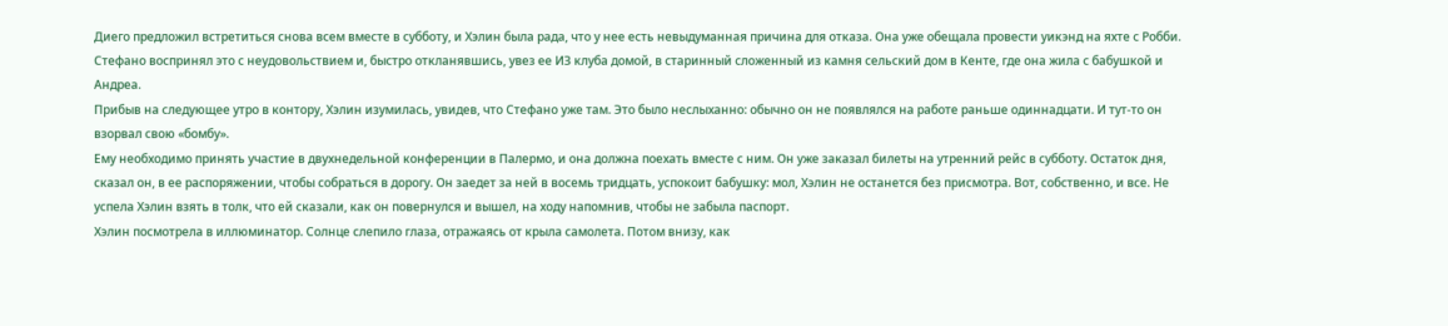Диего предложил встретиться снова всем вместе в субботу, и Хэлин была рада, что у нее есть невыдуманная причина для отказа. Она уже обещала провести уикэнд на яхте с Робби. Стефано воспринял это с неудовольствием и, быстро откланявшись, увез ее ИЗ клуба домой, в старинный сложенный из камня сельский дом в Кенте, где она жила с бабушкой и Андреа.
Прибыв на следующее утро в контору, Хэлин изумилась, увидев, что Стефано уже там. Это было неслыханно: обычно он не появлялся на работе раньше одиннадцати. И тут-то он взорвал свою «бомбу».
Ему необходимо принять участие в двухнедельной конференции в Палермо, и она должна поехать вместе с ним. Он уже заказал билеты на утренний рейс в субботу. Остаток дня, сказал он, в ее распоряжении, чтобы собраться в дорогу. Он заедет за ней в восемь тридцать, успокоит бабушку: мол, Хэлин не останется без присмотра. Вот, собственно, и все. Не успела Хэлин взять в толк, что ей сказали, как он повернулся и вышел, на ходу напомнив, чтобы не забыла паспорт.
Хэлин посмотрела в иллюминатор. Солнце слепило глаза, отражаясь от крыла самолета. Потом внизу, как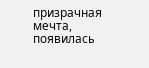призрачная мечта, появилась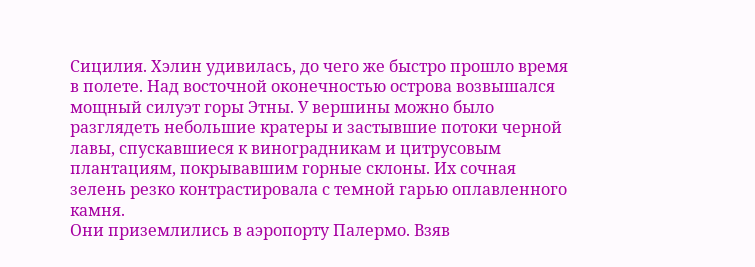Сицилия. Хэлин удивилась, до чего же быстро прошло время в полете. Над восточной оконечностью острова возвышался мощный силуэт горы Этны. У вершины можно было разглядеть небольшие кратеры и застывшие потоки черной лавы, спускавшиеся к виноградникам и цитрусовым плантациям, покрывавшим горные склоны. Их сочная зелень резко контрастировала с темной гарью оплавленного камня.
Они приземлились в аэропорту Палермо. Взяв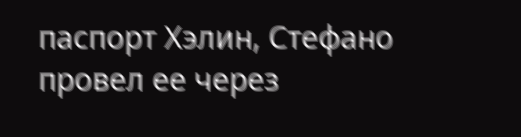паспорт Хэлин, Стефано провел ее через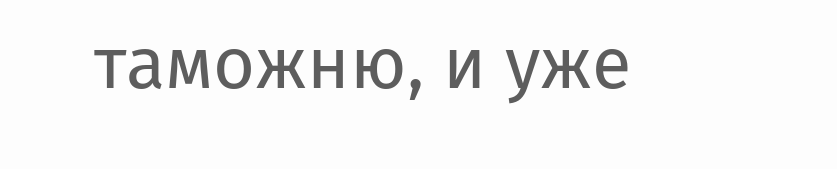таможню, и уже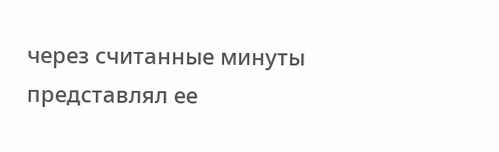через считанные минуты представлял ее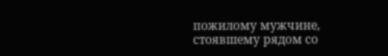пожилому мужчине, стоявшему рядом со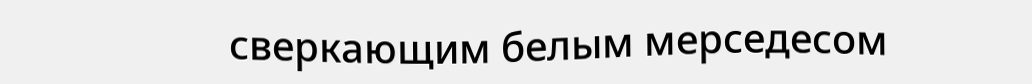сверкающим белым мерседесом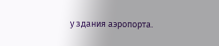у здания аэропорта.